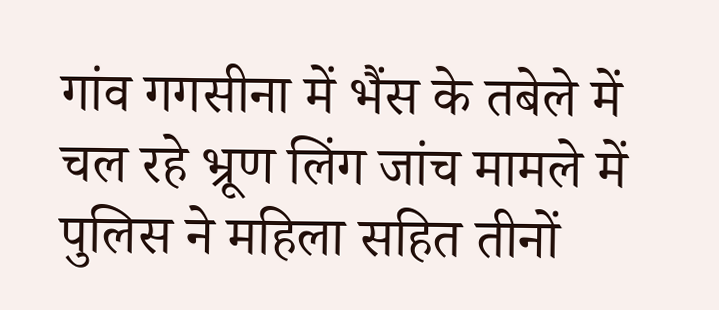गांव गगसीना में भैंस के तबेले में चल रहे भ्रूण लिंग जांच मामले में पुलिस ने महिला सहित तीनों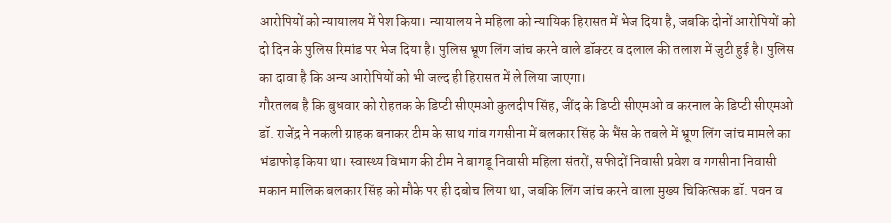आरोपियों को न्यायालय में पेश किया। न्यायालय ने महिला को न्यायिक हिरासत में भेज दिया है, जबकि दोनों आरोपियों को दो दिन के पुलिस रिमांड पर भेज दिया है। पुलिस भ्रूण लिंग जांच करने वाले डॉक्टर व दलाल की तलाश में जुटी हुई है। पुलिस का दावा है कि अन्य आरोपियों को भी जल्द ही हिरासत में ले लिया जाएगा।
गौरतलब है कि बुधवार को रोहतक के डिप्टी सीएमओ कुलदीप सिंह, जींद के डिप्टी सीएमओ व करनाल के डिप्टी सीएमओ डॉ. राजेंद्र ने नकली ग्राहक बनाकर टीम के साथ गांव गगसीना में बलकार सिंह के भैंस के तबले में भ्रूण लिंग जांच मामले का भंडाफोड़ किया था। स्वास्थ्य विभाग की टीम ने बागडू निवासी महिला संतरों, सफीदों निवासी प्रवेश व गगसीना निवासी मकान मालिक बलकार सिंह को मौके पर ही दबोच लिया था, जबकि लिंग जांच करने वाला मुख्य चिकित्सक डॉ. पवन व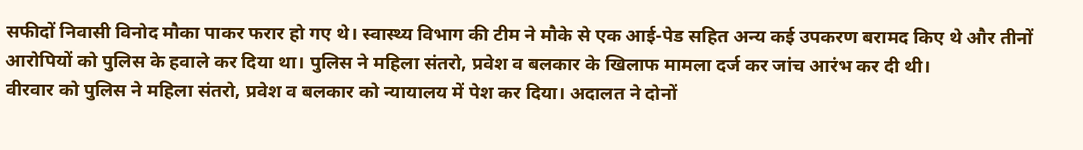सफीदों निवासी विनोद मौका पाकर फरार हो गए थे। स्वास्थ्य विभाग की टीम ने मौके से एक आई-पेड सहित अन्य कई उपकरण बरामद किए थे और तीनों आरोपियों को पुलिस के हवाले कर दिया था। पुलिस ने महिला संतरो, प्रवेश व बलकार के खिलाफ मामला दर्ज कर जांच आरंभ कर दी थी।
वीरवार को पुलिस ने महिला संतरो, प्रवेश व बलकार को न्यायालय में पेश कर दिया। अदालत ने दोनों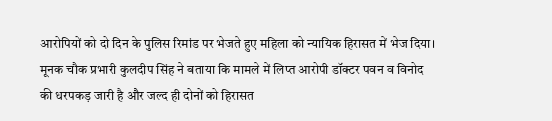आरोपियों को दो दिन के पुलिस रिमांड पर भेजते हुए महिला को न्यायिक हिरासत में भेज दिया। मूनक चौक प्रभारी कुलदीप सिंह ने बताया कि मामले में लिप्त आरोपी डॉक्टर पवन व विनोद की धरपकड़ जारी है और जल्द ही दोनों को हिरासत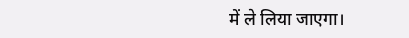में ले लिया जाएगा।